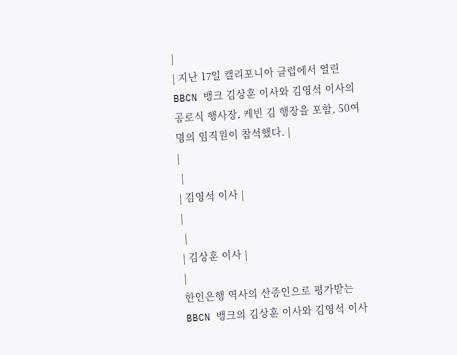|
| 지난 17일 캘리포니아 클럽에서 열린 BBCN 뱅크 김상훈 이사와 김영석 이사의 공로식 행사장. 케빈 김 행장을 포함, 50여명의 임직원이 참석했다. |
|
 |
| 김영석 이사 |
|
 |
| 김상훈 이사 |
|
한인은행 역사의 산증인으로 평가받는 BBCN 뱅크의 김상훈 이사와 김영석 이사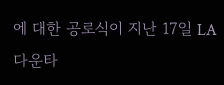에 대한 공로식이 지난 17일 LA다운타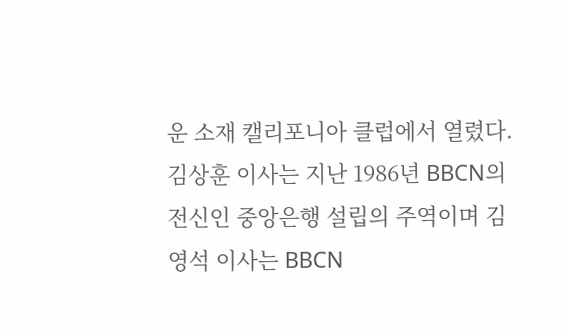운 소재 캘리포니아 클럽에서 열렸다.
김상훈 이사는 지난 1986년 BBCN의 전신인 중앙은행 설립의 주역이며 김영석 이사는 BBCN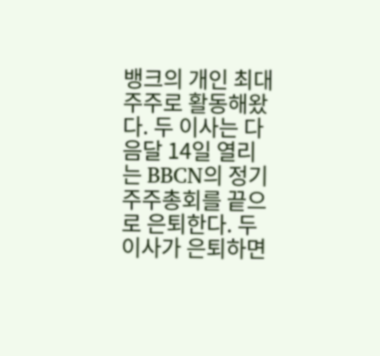뱅크의 개인 최대 주주로 활동해왔다. 두 이사는 다음달 14일 열리는 BBCN의 정기 주주총회를 끝으로 은퇴한다. 두 이사가 은퇴하면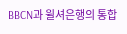BBCN과 윌셔은행의 통합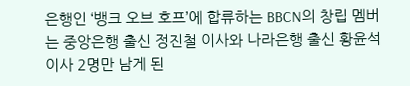은행인 ‘뱅크 오브 호프’에 합류하는 BBCN의 창립 멤버는 중앙은행 출신 정진철 이사와 나라은행 출신 황윤석 이사 2명만 남게 된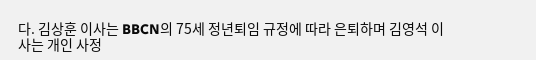다. 김상훈 이사는 BBCN의 75세 정년퇴임 규정에 따라 은퇴하며 김영석 이사는 개인 사정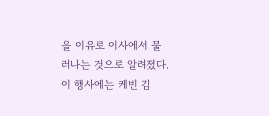을 이유로 이사에서 물러나는 것으로 알려졌다. 이 행사에는 케빈 김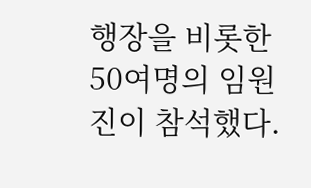행장을 비롯한 50여명의 임원진이 참석했다.